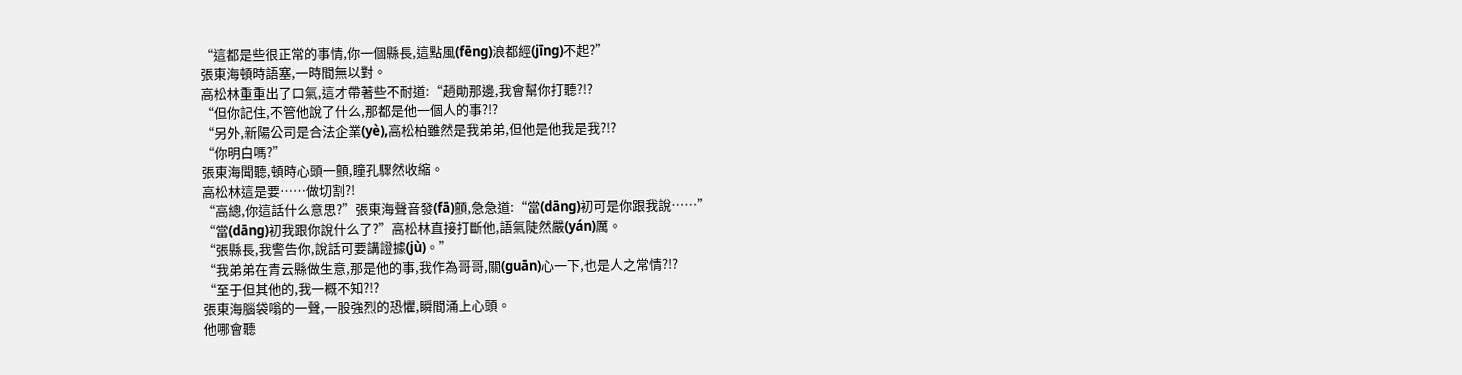“這都是些很正常的事情,你一個縣長,這點風(fēng)浪都經(jīng)不起?”
張東海頓時語塞,一時間無以對。
高松林重重出了口氣,這才帶著些不耐道:“趙勛那邊,我會幫你打聽?!?
“但你記住,不管他說了什么,那都是他一個人的事?!?
“另外,新陽公司是合法企業(yè),高松柏雖然是我弟弟,但他是他我是我?!?
“你明白嗎?”
張東海聞聽,頓時心頭一顫,瞳孔驟然收縮。
高松林這是要……做切割?!
“高總,你這話什么意思?”張東海聲音發(fā)顫,急急道:“當(dāng)初可是你跟我說……”
“當(dāng)初我跟你說什么了?”高松林直接打斷他,語氣陡然嚴(yán)厲。
“張縣長,我警告你,說話可要講證據(jù)。”
“我弟弟在青云縣做生意,那是他的事,我作為哥哥,關(guān)心一下,也是人之常情?!?
“至于但其他的,我一概不知?!?
張東海腦袋嗡的一聲,一股強烈的恐懼,瞬間涌上心頭。
他哪會聽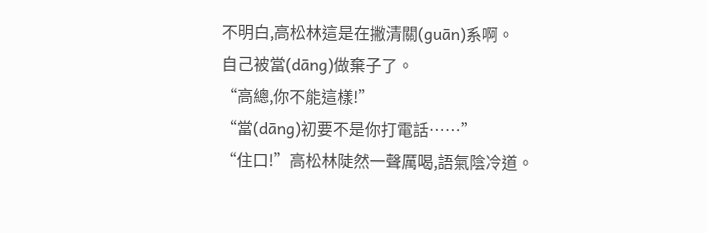不明白,高松林這是在撇清關(guān)系啊。
自己被當(dāng)做棄子了。
“高總,你不能這樣!”
“當(dāng)初要不是你打電話……”
“住口!”高松林陡然一聲厲喝,語氣陰冷道。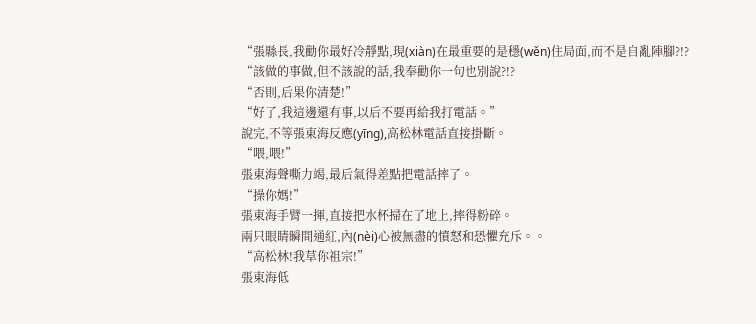“張縣長,我勸你最好冷靜點,現(xiàn)在最重要的是穩(wěn)住局面,而不是自亂陣腳?!?
“該做的事做,但不該說的話,我奉勸你一句也別說?!?
“否則,后果你清楚!”
“好了,我這邊還有事,以后不要再給我打電話。”
說完,不等張東海反應(yīng),高松林電話直接掛斷。
“喂,喂!”
張東海聲嘶力竭,最后氣得差點把電話摔了。
“操你媽!”
張東海手臂一揮,直接把水杯掃在了地上,摔得粉碎。
兩只眼睛瞬間通紅,內(nèi)心被無盡的憤怒和恐懼充斥。。
“高松林!我草你祖宗!”
張東海低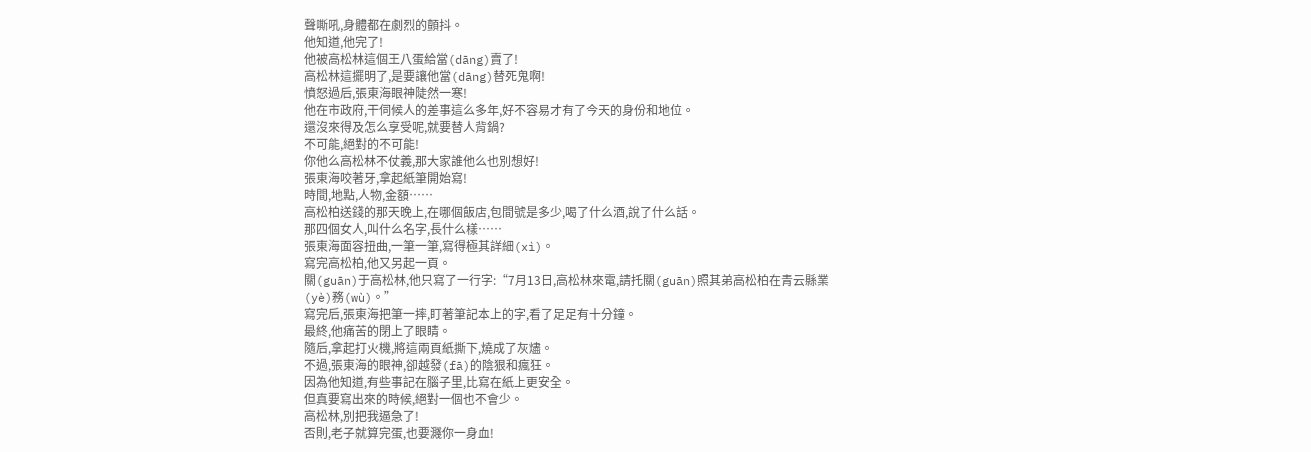聲嘶吼,身體都在劇烈的顫抖。
他知道,他完了!
他被高松林這個王八蛋給當(dāng)賣了!
高松林這擺明了,是要讓他當(dāng)替死鬼啊!
憤怒過后,張東海眼神陡然一寒!
他在市政府,干伺候人的差事這么多年,好不容易才有了今天的身份和地位。
還沒來得及怎么享受呢,就要替人背鍋?
不可能,絕對的不可能!
你他么高松林不仗義,那大家誰他么也別想好!
張東海咬著牙,拿起紙筆開始寫!
時間,地點,人物,金額……
高松柏送錢的那天晚上,在哪個飯店,包間號是多少,喝了什么酒,說了什么話。
那四個女人,叫什么名字,長什么樣……
張東海面容扭曲,一筆一筆,寫得極其詳細(xì)。
寫完高松柏,他又另起一頁。
關(guān)于高松林,他只寫了一行字:“7月13日,高松林來電,請托關(guān)照其弟高松柏在青云縣業(yè)務(wù)。”
寫完后,張東海把筆一摔,盯著筆記本上的字,看了足足有十分鐘。
最終,他痛苦的閉上了眼睛。
隨后,拿起打火機,將這兩頁紙撕下,燒成了灰燼。
不過,張東海的眼神,卻越發(fā)的陰狠和瘋狂。
因為他知道,有些事記在腦子里,比寫在紙上更安全。
但真要寫出來的時候,絕對一個也不會少。
高松林,別把我逼急了!
否則,老子就算完蛋,也要濺你一身血!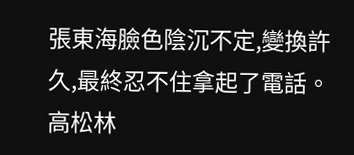張東海臉色陰沉不定,變換許久,最終忍不住拿起了電話。
高松林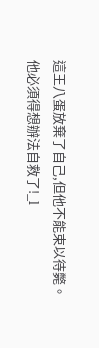這王八蛋放棄了自己,但他不能束以待斃。
他必須得想辦法自救了!_l